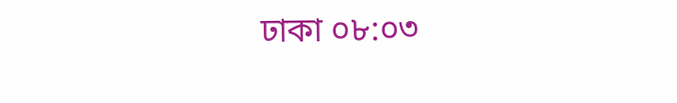ঢাকা ০৮:০৩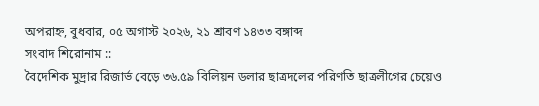অপরাহ্ন, বুধবার, ০৫ অগাস্ট ২০২৬, ২১ শ্রাবণ ১৪৩৩ বঙ্গাব্দ
সংবাদ শিরোনাম ::
বৈদেশিক মুদ্রার রিজার্ভ বেড়ে ৩৬.৫৯ বিলিয়ন ডলার ছাত্রদলের পরিণতি ছাত্রলীগের চেয়েও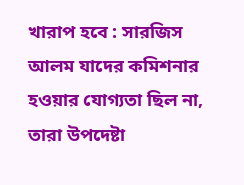খারাপ হবে : সারজিস আলম যাদের কমিশনার হওয়ার যোগ্যতা ছিল না, তারা উপদেষ্টা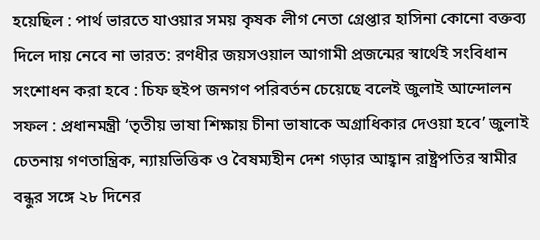হয়েছিল : পার্থ ভারতে যাওয়ার সময় কৃষক লীগ নেতা গ্রেপ্তার হাসিনা কোনো বক্তব্য দিলে দায় নেবে না ভারত: রণধীর জয়সওয়াল আগামী প্রজন্মের স্বার্থেই সংবিধান সংশোধন করা হবে : চিফ হুইপ জনগণ পরিবর্তন চেয়েছে বলেই জুলাই আন্দোলন সফল : প্রধানমন্ত্রী ‘তৃতীয় ভাষা শিক্ষায় চীনা ভাষাকে অগ্রাধিকার দেওয়া হবে’ জুলাই চেতনায় গণতান্ত্রিক, ন্যায়ভিত্তিক ও বৈষম্যহীন দেশ গড়ার আহ্বান রাষ্ট্রপতির স্বামীর বন্ধুর সঙ্গে ২৮ দিনের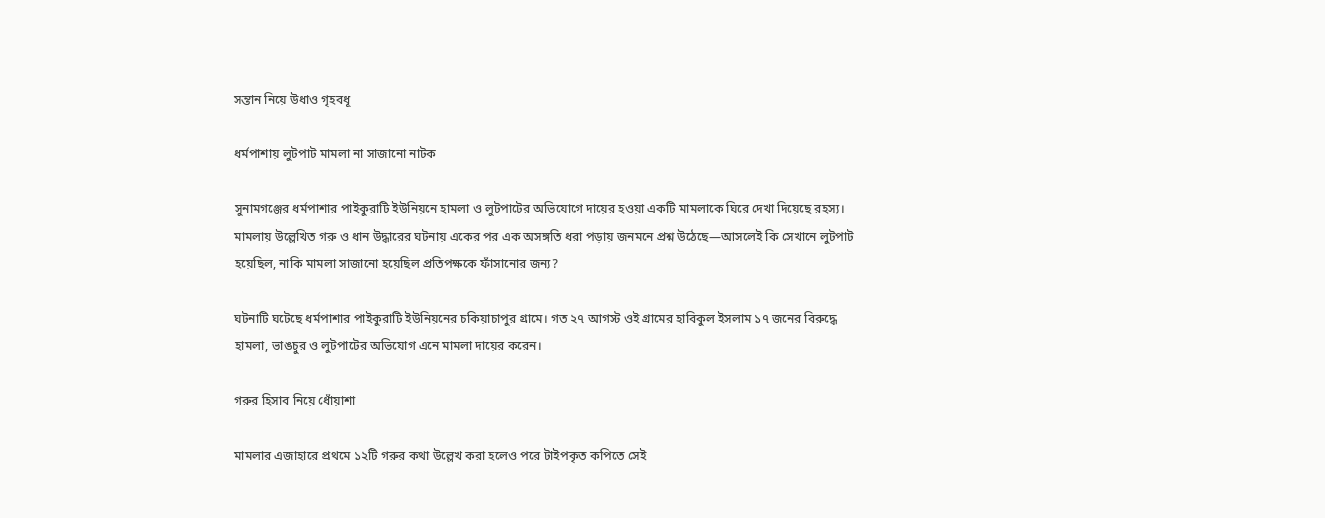সন্তান নিয়ে উধাও গৃহবধূ

ধর্মপাশায় লুটপাট মামলা না সাজানো নাটক

সুনামগঞ্জের ধর্মপাশার পাইকুরাটি ইউনিয়নে হামলা ও লুটপাটের অভিযোগে দায়ের হওয়া একটি মামলাকে ঘিরে দেখা দিয়েছে রহস্য। মামলায় উল্লেখিত গরু ও ধান উদ্ধারের ঘটনায় একের পর এক অসঙ্গতি ধরা পড়ায় জনমনে প্রশ্ন উঠেছে—আসলেই কি সেখানে লুটপাট হয়েছিল, নাকি মামলা সাজানো হয়েছিল প্রতিপক্ষকে ফাঁসানোর জন্য?

ঘটনাটি ঘটেছে ধর্মপাশার পাইকুরাটি ইউনিয়নের চকিয়াচাপুর গ্রামে। গত ২৭ আগস্ট ওই গ্রামের হাবিকুল ইসলাম ১৭ জনের বিরুদ্ধে হামলা, ভাঙচুর ও লুটপাটের অভিযোগ এনে মামলা দায়ের করেন।

গরুর হিসাব নিয়ে ধোঁয়াশা

মামলার এজাহারে প্রথমে ১২টি গরুর কথা উল্লেখ করা হলেও পরে টাইপকৃত কপিতে সেই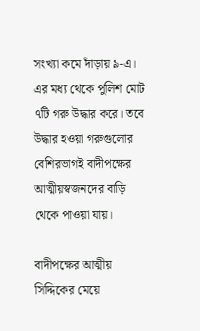সংখ্যা কমে দাঁড়ায় ৯-এ। এর মধ্য থেকে পুলিশ মোট ৭টি গরু উদ্ধার করে। তবে উদ্ধার হওয়া গরুগুলোর বেশিরভাগই বাদীপক্ষের আত্মীয়স্বজনদের বাড়ি থেকে পাওয়া যায়।

বাদীপক্ষের আত্মীয় সিদ্দিকের মেয়ে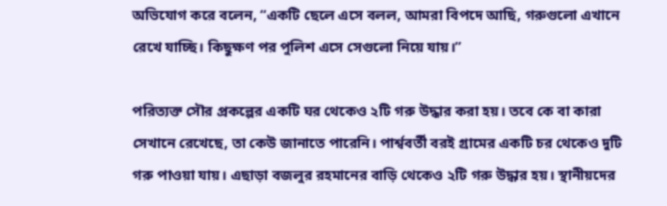অভিযোগ করে বলেন, “একটি ছেলে এসে বলল, আমরা বিপদে আছি, গরুগুলো এখানে রেখে যাচ্ছি। কিছুক্ষণ পর পুলিশ এসে সেগুলো নিয়ে যায়।”

পরিত্যক্ত সৌর প্রকল্পের একটি ঘর থেকেও ২টি গরু উদ্ধার করা হয়। তবে কে বা কারা সেখানে রেখেছে, তা কেউ জানাতে পারেনি। পার্শ্ববর্তী বরই গ্রামের একটি চর থেকেও দুটি গরু পাওয়া যায়। এছাড়া বজলুর রহমানের বাড়ি থেকেও ২টি গরু উদ্ধার হয়। স্থানীয়দের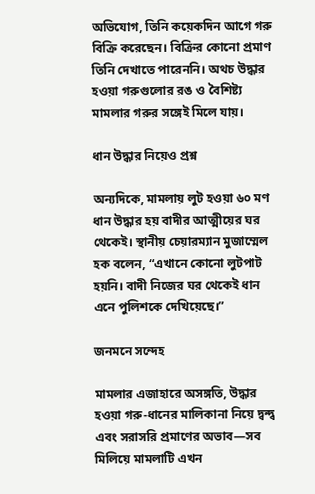অভিযোগ, তিনি কয়েকদিন আগে গরু বিক্রি করেছেন। বিক্রির কোনো প্রমাণ তিনি দেখাতে পারেননি। অথচ উদ্ধার হওয়া গরুগুলোর রঙ ও বৈশিষ্ট্য মামলার গরুর সঙ্গেই মিলে যায়।

ধান উদ্ধার নিয়েও প্রশ্ন

অন্যদিকে, মামলায় লুট হওয়া ৬০ মণ ধান উদ্ধার হয় বাদীর আত্মীয়ের ঘর থেকেই। স্থানীয় চেয়ারম্যান মুজাম্মেল হক বলেন, “এখানে কোনো লুটপাট হয়নি। বাদী নিজের ঘর থেকেই ধান এনে পুলিশকে দেখিয়েছে।”

জনমনে সন্দেহ

মামলার এজাহারে অসঙ্গতি, উদ্ধার হওয়া গরু-ধানের মালিকানা নিয়ে দ্বন্দ্ব এবং সরাসরি প্রমাণের অভাব—সব মিলিয়ে মামলাটি এখন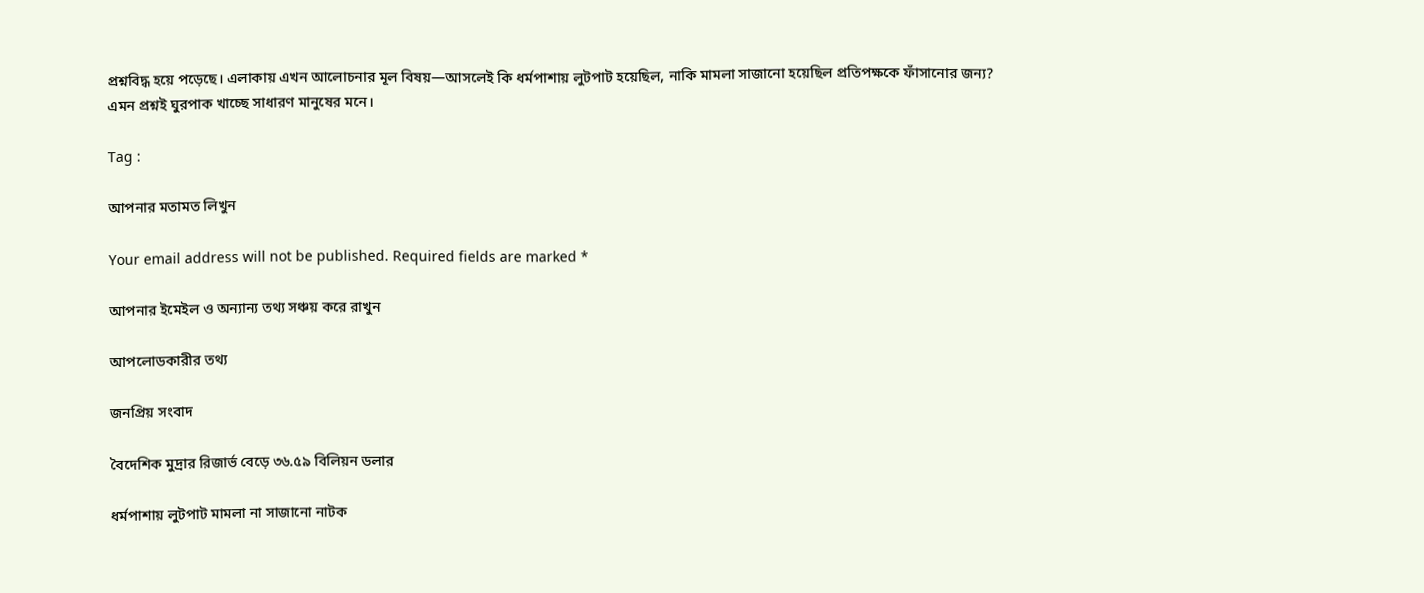প্রশ্নবিদ্ধ হয়ে পড়েছে। এলাকায় এখন আলোচনার মূল বিষয়—আসলেই কি ধর্মপাশায় লুটপাট হয়েছিল, নাকি মামলা সাজানো হয়েছিল প্রতিপক্ষকে ফাঁসানোর জন্য?
এমন প্রশ্নই ঘুরপাক খাচ্ছে সাধারণ মানুষের মনে।

Tag :

আপনার মতামত লিখুন

Your email address will not be published. Required fields are marked *

আপনার ইমেইল ও অন্যান্য তথ্য সঞ্চয় করে রাখুন

আপলোডকারীর তথ্য

জনপ্রিয় সংবাদ

বৈদেশিক মুদ্রার রিজার্ভ বেড়ে ৩৬.৫৯ বিলিয়ন ডলার

ধর্মপাশায় লুটপাট মামলা না সাজানো নাটক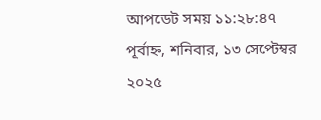আপডেট সময় ১১:২৮:৪৭ পূর্বাহ্ন, শনিবার, ১৩ সেপ্টেম্বর ২০২৫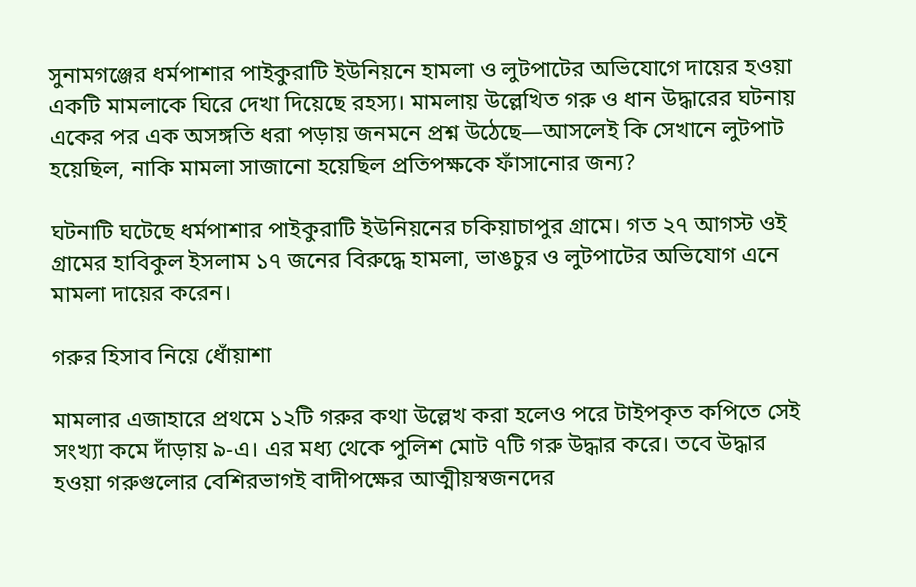সুনামগঞ্জের ধর্মপাশার পাইকুরাটি ইউনিয়নে হামলা ও লুটপাটের অভিযোগে দায়ের হওয়া একটি মামলাকে ঘিরে দেখা দিয়েছে রহস্য। মামলায় উল্লেখিত গরু ও ধান উদ্ধারের ঘটনায় একের পর এক অসঙ্গতি ধরা পড়ায় জনমনে প্রশ্ন উঠেছে—আসলেই কি সেখানে লুটপাট হয়েছিল, নাকি মামলা সাজানো হয়েছিল প্রতিপক্ষকে ফাঁসানোর জন্য?

ঘটনাটি ঘটেছে ধর্মপাশার পাইকুরাটি ইউনিয়নের চকিয়াচাপুর গ্রামে। গত ২৭ আগস্ট ওই গ্রামের হাবিকুল ইসলাম ১৭ জনের বিরুদ্ধে হামলা, ভাঙচুর ও লুটপাটের অভিযোগ এনে মামলা দায়ের করেন।

গরুর হিসাব নিয়ে ধোঁয়াশা

মামলার এজাহারে প্রথমে ১২টি গরুর কথা উল্লেখ করা হলেও পরে টাইপকৃত কপিতে সেই সংখ্যা কমে দাঁড়ায় ৯-এ। এর মধ্য থেকে পুলিশ মোট ৭টি গরু উদ্ধার করে। তবে উদ্ধার হওয়া গরুগুলোর বেশিরভাগই বাদীপক্ষের আত্মীয়স্বজনদের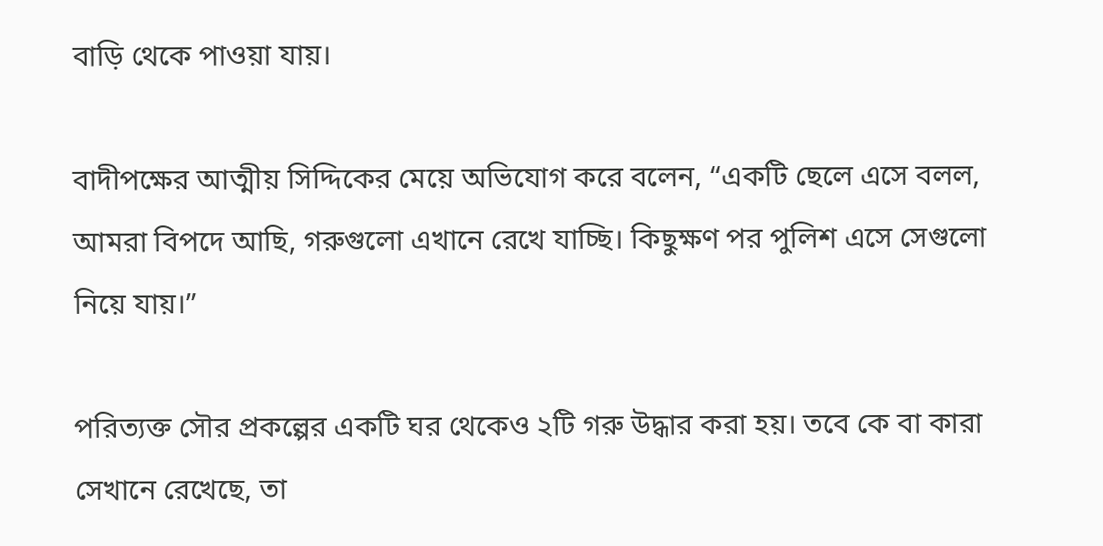বাড়ি থেকে পাওয়া যায়।

বাদীপক্ষের আত্মীয় সিদ্দিকের মেয়ে অভিযোগ করে বলেন, “একটি ছেলে এসে বলল, আমরা বিপদে আছি, গরুগুলো এখানে রেখে যাচ্ছি। কিছুক্ষণ পর পুলিশ এসে সেগুলো নিয়ে যায়।”

পরিত্যক্ত সৌর প্রকল্পের একটি ঘর থেকেও ২টি গরু উদ্ধার করা হয়। তবে কে বা কারা সেখানে রেখেছে, তা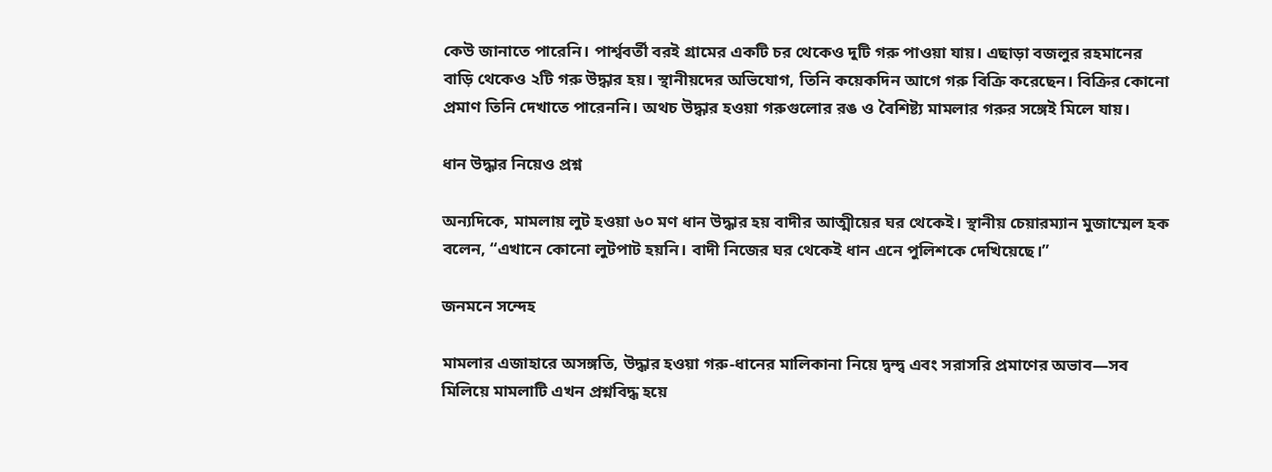কেউ জানাতে পারেনি। পার্শ্ববর্তী বরই গ্রামের একটি চর থেকেও দুটি গরু পাওয়া যায়। এছাড়া বজলুর রহমানের বাড়ি থেকেও ২টি গরু উদ্ধার হয়। স্থানীয়দের অভিযোগ, তিনি কয়েকদিন আগে গরু বিক্রি করেছেন। বিক্রির কোনো প্রমাণ তিনি দেখাতে পারেননি। অথচ উদ্ধার হওয়া গরুগুলোর রঙ ও বৈশিষ্ট্য মামলার গরুর সঙ্গেই মিলে যায়।

ধান উদ্ধার নিয়েও প্রশ্ন

অন্যদিকে, মামলায় লুট হওয়া ৬০ মণ ধান উদ্ধার হয় বাদীর আত্মীয়ের ঘর থেকেই। স্থানীয় চেয়ারম্যান মুজাম্মেল হক বলেন, “এখানে কোনো লুটপাট হয়নি। বাদী নিজের ঘর থেকেই ধান এনে পুলিশকে দেখিয়েছে।”

জনমনে সন্দেহ

মামলার এজাহারে অসঙ্গতি, উদ্ধার হওয়া গরু-ধানের মালিকানা নিয়ে দ্বন্দ্ব এবং সরাসরি প্রমাণের অভাব—সব মিলিয়ে মামলাটি এখন প্রশ্নবিদ্ধ হয়ে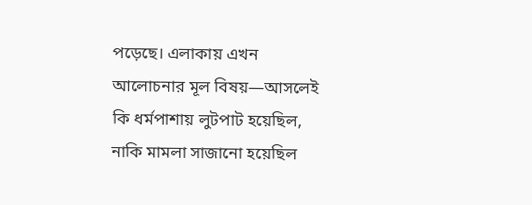পড়েছে। এলাকায় এখন আলোচনার মূল বিষয়—আসলেই কি ধর্মপাশায় লুটপাট হয়েছিল, নাকি মামলা সাজানো হয়েছিল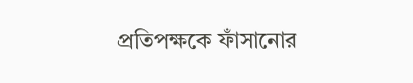প্রতিপক্ষকে ফাঁসানোর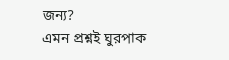জন্য?
এমন প্রশ্নই ঘুরপাক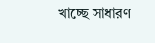খাচ্ছে সাধারণ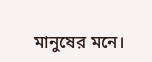মানুষের মনে।